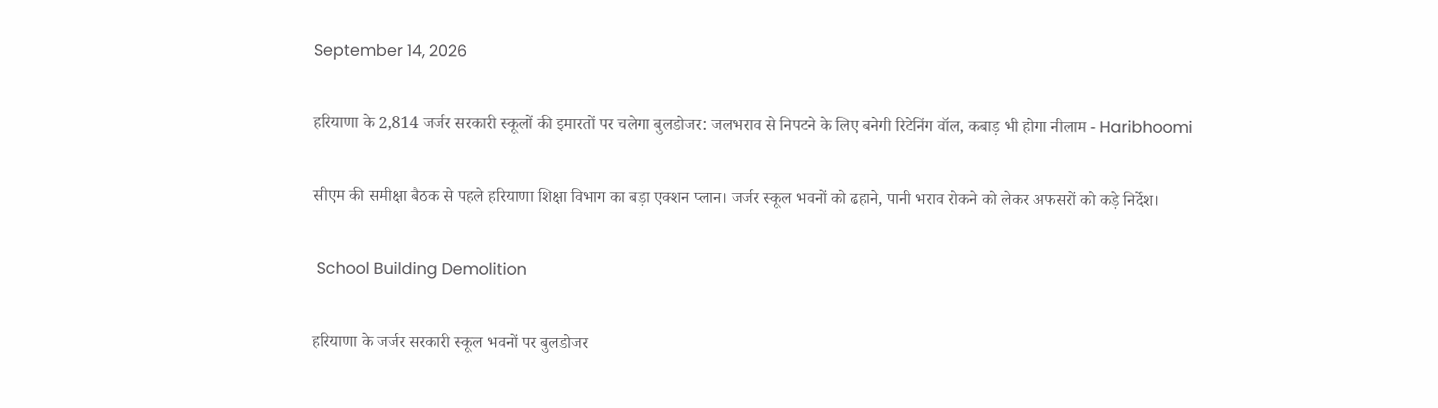September 14, 2026

हरियाणा के 2,814 जर्जर सरकारी स्कूलों की इमारतों पर चलेगा बुलडोजर: जलभराव से निपटने के लिए बनेगी रिटेनिंग वॉल, कबाड़ भी होगा नीलाम - Haribhoomi

सीएम की समीक्षा बैठक से पहले हरियाणा शिक्षा विभाग का बड़ा एक्शन प्लान। जर्जर स्कूल भवनों को ढहाने, पानी भराव रोकने को लेकर अफसरों को कड़े निर्देश।

 School Building Demolition

हरियाणा के जर्जर सरकारी स्कूल भवनों पर बुलडोजर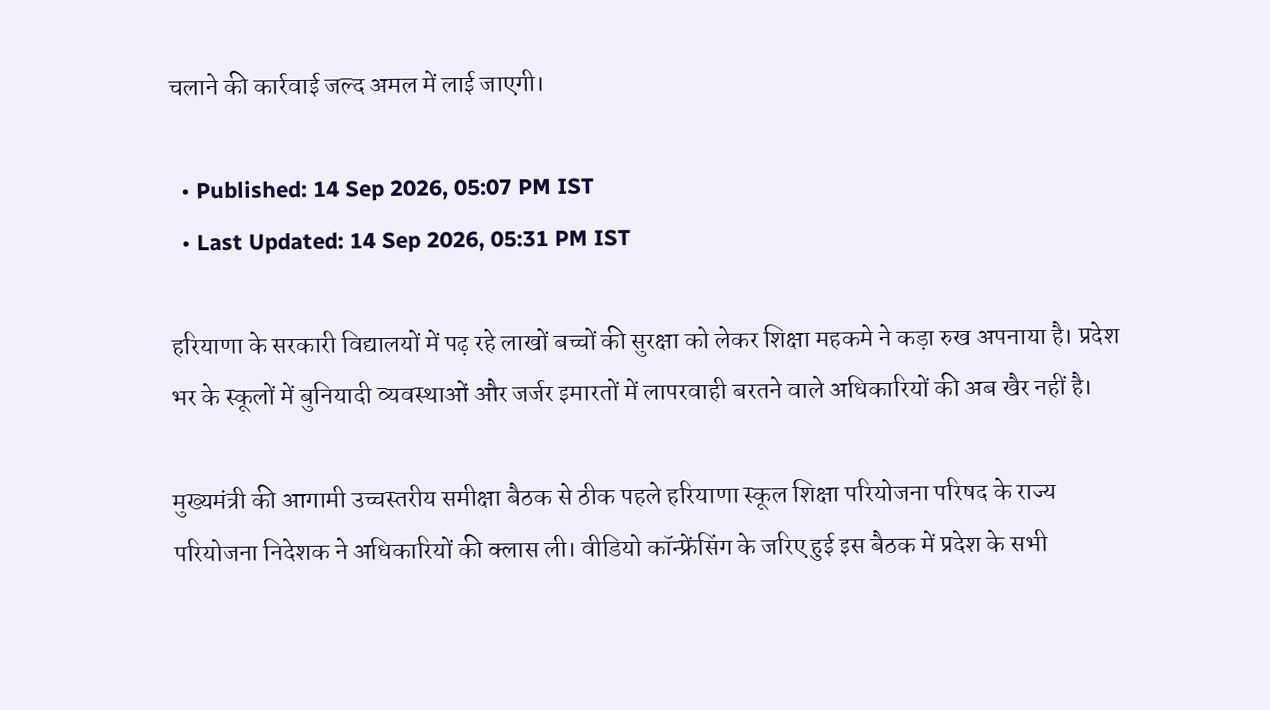चलाने की कार्रवाई जल्द अमल में लाई जाएगी।

  • Published: 14 Sep 2026, 05:07 PM IST
  • Last Updated: 14 Sep 2026, 05:31 PM IST

हरियाणा के सरकारी विद्यालयों में पढ़ रहे लाखों बच्चों की सुरक्षा को लेकर शिक्षा महकमे ने कड़ा रुख अपनाया है। प्रदेश भर के स्कूलों में बुनियादी व्यवस्थाओं और जर्जर इमारतों में लापरवाही बरतने वाले अधिकारियों की अब खैर नहीं है।

मुख्यमंत्री की आगामी उच्चस्तरीय समीक्षा बैठक से ठीक पहले हरियाणा स्कूल शिक्षा परियोजना परिषद के राज्य परियोजना निदेशक ने अधिकारियों की क्लास ली। वीडियो कॉन्फ्रेंसिंग के जरिए हुई इस बैठक में प्रदेश के सभी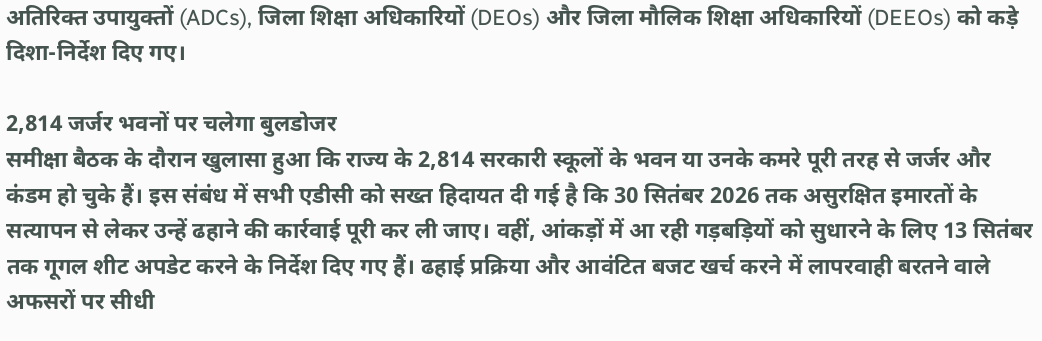अतिरिक्त उपायुक्तों (ADCs), जिला शिक्षा अधिकारियों (DEOs) और जिला मौलिक शिक्षा अधिकारियों (DEEOs) को कड़े दिशा-निर्देश दिए गए।

2,814 जर्जर भवनों पर चलेगा बुलडोजर
समीक्षा बैठक के दौरान खुलासा हुआ कि राज्य के 2,814 सरकारी स्कूलों के भवन या उनके कमरे पूरी तरह से जर्जर और कंडम हो चुके हैं। इस संबंध में सभी एडीसी को सख्त हिदायत दी गई है कि 30 सितंबर 2026 तक असुरक्षित इमारतों के सत्यापन से लेकर उन्हें ढहाने की कार्रवाई पूरी कर ली जाए। वहीं, आंकड़ों में आ रही गड़बड़ियों को सुधारने के लिए 13 सितंबर तक गूगल शीट अपडेट करने के निर्देश दिए गए हैं। ढहाई प्रक्रिया और आवंटित बजट खर्च करने में लापरवाही बरतने वाले अफसरों पर सीधी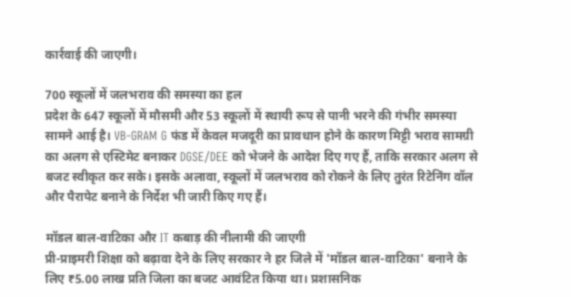कार्रवाई की जाएगी।

700 स्कूलों में जलभराव की समस्या का हल
प्रदेश के 647 स्कूलों में मौसमी और 53 स्कूलों में स्थायी रूप से पानी भरने की गंभीर समस्या सामने आई है। VB-GRAM G फंड में केवल मजदूरी का प्रावधान होने के कारण मिट्टी भराव सामग्री का अलग से एस्टिमेट बनाकर DGSE/DEE को भेजने के आदेश दिए गए हैं, ताकि सरकार अलग से बजट स्वीकृत कर सके। इसके अलावा, स्कूलों में जलभराव को रोकने के लिए तुरंत रिटेनिंग वॉल और पैरापेट बनाने के निर्देश भी जारी किए गए हैं।

मॉडल बाल-वाटिका और IT कबाड़ की नीलामी की जाएगी
प्री-प्राइमरी शिक्षा को बढ़ावा देने के लिए सरकार ने हर जिले में 'मॉडल बाल-वाटिका' बनाने के लिए ₹5.00 लाख प्रति जिला का बजट आवंटित किया था। प्रशासनिक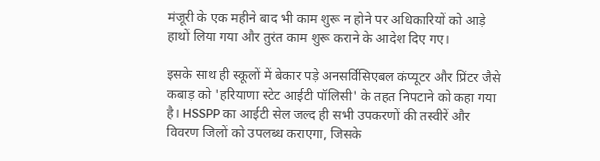मंजूरी के एक महीने बाद भी काम शुरू न होने पर अधिकारियों को आड़े हाथों लिया गया और तुरंत काम शुरू कराने के आदेश दिए गए।

इसके साथ ही स्कूलों में बेकार पड़े अनसर्विसिएबल कंप्यूटर और प्रिंटर जैसे कबाड़ को 'हरियाणा स्टेट आईटी पॉलिसी' के तहत निपटाने को कहा गया है। HSSPP का आईटी सेल जल्द ही सभी उपकरणों की तस्वीरें और विवरण जिलों को उपलब्ध कराएगा, जिसके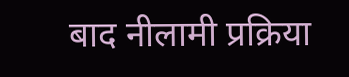बाद नीलामी प्रक्रिया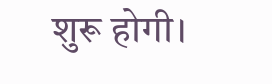शुरू होगी।